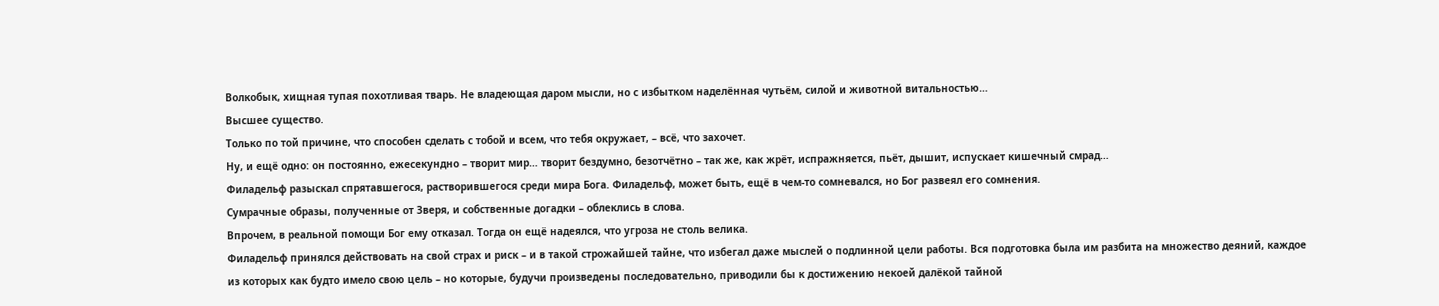Волкобык, хищная тупая похотливая тварь. Не владеющая даром мысли, но с избытком наделённая чутьём, силой и животной витальностью…
Высшее существо.
Только по той причине, что способен сделать с тобой и всем, что тебя окружает, – всё, что захочет.
Ну, и ещё одно: он постоянно, ежесекундно – творит мир… творит бездумно, безотчётно – так же, как жрёт, испражняется, пьёт, дышит, испускает кишечный смрад…
Филадельф разыскал спрятавшегося, растворившегося среди мира Бога. Филадельф, может быть, ещё в чем-то сомневался, но Бог развеял его сомнения.
Сумрачные образы, полученные от Зверя, и собственные догадки – облеклись в слова.
Впрочем, в реальной помощи Бог ему отказал. Тогда он ещё надеялся, что угроза не столь велика.
Филадельф принялся действовать на свой страх и риск – и в такой строжайшей тайне, что избегал даже мыслей о подлинной цели работы. Вся подготовка была им разбита на множество деяний, каждое из которых как будто имело свою цель – но которые, будучи произведены последовательно, приводили бы к достижению некоей далёкой тайной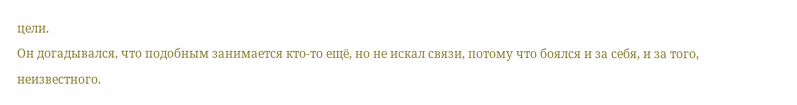цели.
Он догадывался, что подобным занимается кто-то ещё, но не искал связи, потому что боялся и за себя, и за того, неизвестного.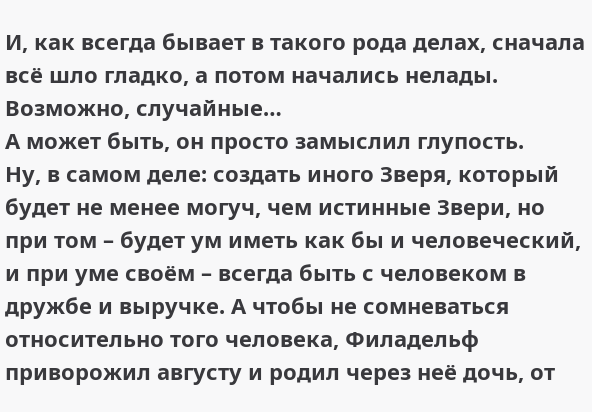И, как всегда бывает в такого рода делах, сначала всё шло гладко, а потом начались нелады. Возможно, случайные…
А может быть, он просто замыслил глупость.
Ну, в самом деле: создать иного Зверя, который будет не менее могуч, чем истинные Звери, но при том – будет ум иметь как бы и человеческий, и при уме своём – всегда быть с человеком в дружбе и выручке. А чтобы не сомневаться относительно того человека, Филадельф приворожил августу и родил через неё дочь, от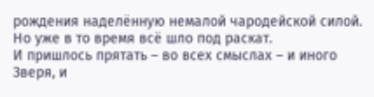рождения наделённую немалой чародейской силой.
Но уже в то время всё шло под раскат.
И пришлось прятать – во всех смыслах – и иного Зверя, и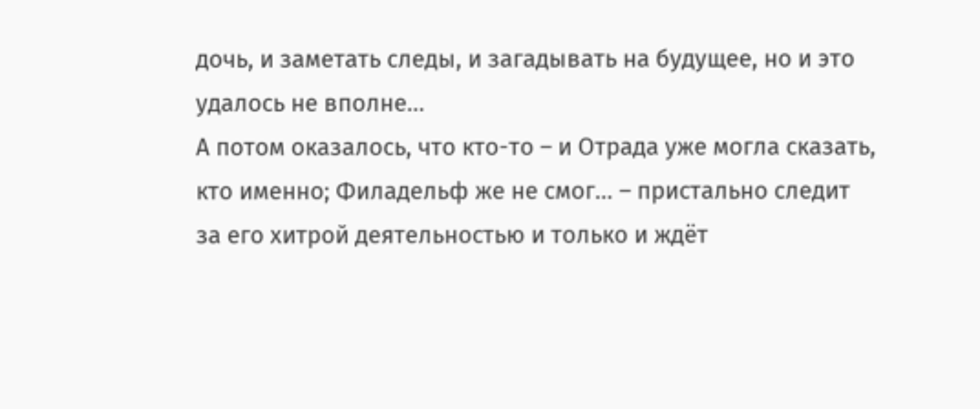дочь, и заметать следы, и загадывать на будущее, но и это удалось не вполне…
А потом оказалось, что кто-то – и Отрада уже могла сказать, кто именно; Филадельф же не смог… – пристально следит за его хитрой деятельностью и только и ждёт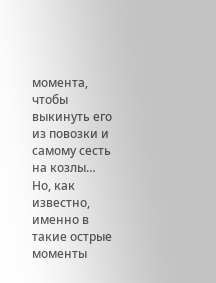момента, чтобы выкинуть его из повозки и самому сесть на козлы…
Но, как известно, именно в такие острые моменты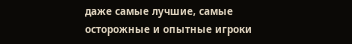даже самые лучшие, самые осторожные и опытные игроки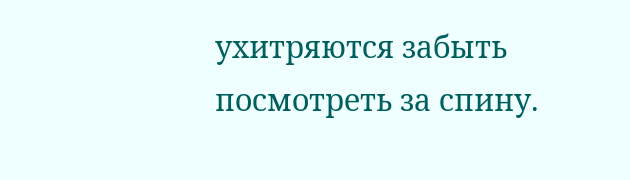ухитряются забыть посмотреть за спину.